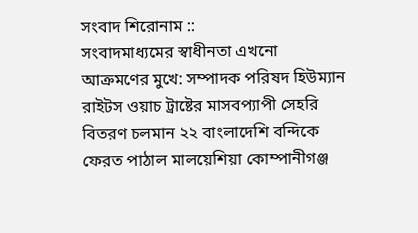সংবাদ শিরোনাম ::
সংবাদমাধ্যমের স্বাধীনতা এখনো আক্রমণের মুখে: সম্পাদক পরিষদ হিউম্যান রাইটস ওয়াচ ট্রাষ্টের মাসবপ্যাপী সেহরি বিতরণ চলমান ২২ বাংলাদেশি বন্দিকে ফেরত পাঠাল মালয়েশিয়া কোম্পানীগঞ্জ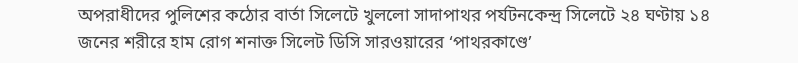অপরাধীদের পুলিশের কঠোর বার্তা সিলেটে খুললো সাদাপাথর পর্যটনকেন্দ্র সিলেটে ২৪ ঘণ্টায় ১৪ জনের শরীরে হাম রোগ শনাক্ত সিলেট ডিসি সারওয়ারের ‘পাথরকাণ্ডে’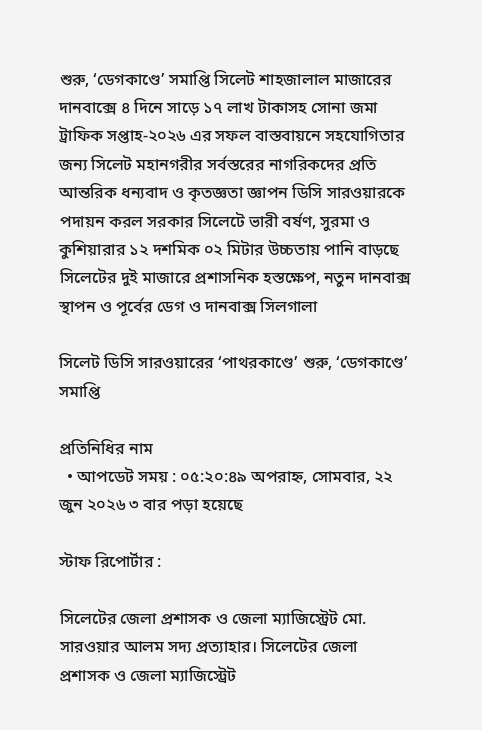শুরু, ‘ডেগকাণ্ডে’ সমাপ্তি সিলেট শাহজালাল মাজারের দানবাক্সে ৪ দিনে সাড়ে ১৭ লাখ টাকাসহ সোনা জমা ট্রাফিক সপ্তাহ-২০২৬ এর সফল বাস্তবায়নে সহযোগিতার জন্য সিলেট মহানগরীর সর্বস্তরের নাগরিকদের প্রতি আন্তরিক ধন্যবাদ ও কৃতজ্ঞতা জ্ঞাপন ডিসি সারওয়ারকে পদায়ন করল সরকার সিলেটে ভারী বর্ষণ, সুরমা ও কুশিয়ারার ১২ দশমিক ০২ মিটার উচ্চতায় পানি বাড়ছে সিলেটের দুই মাজারে প্রশাসনিক হস্তক্ষেপ, নতুন দানবাক্স স্থাপন ও পূর্বের ডেগ ও দানবাক্স সিলগালা

সিলেট ডিসি সারওয়ারের ‘পাথরকাণ্ডে’ শুরু, ‘ডেগকাণ্ডে’ সমাপ্তি

প্রতিনিধির নাম
  • আপডেট সময় : ০৫:২০:৪৯ অপরাহ্ন, সোমবার, ২২ জুন ২০২৬ ৩ বার পড়া হয়েছে

স্টাফ রিপোর্টার :

সিলেটের জেলা প্রশাসক ও জেলা ম্যাজিস্ট্রেট মো. সারওয়ার আলম সদ্য প্রত্যাহার। সিলেটের জেলা প্রশাসক ও জেলা ম্যাজিস্ট্রেট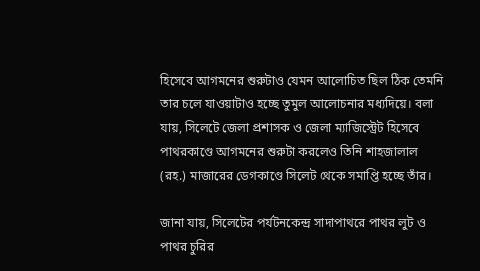হিসেবে আগমনের শুরুটাও যেমন আলোচিত ছিল ঠিক তেমনি তার চলে যাওয়াটাও হচ্ছে তুমুল আলোচনার মধ্যদিয়ে। বলা যায়, সিলেটে জেলা প্রশাসক ও জেলা ম্যাজিস্ট্রেট হিসেবে পাথরকাণ্ডে আগমনের শুরুটা করলেও তিনি শাহজালাল (রহ.) মাজারের ডেগকাণ্ডে সিলেট থেকে সমাপ্তি হচ্ছে তাঁর।

জানা যায়, সিলেটের পর্যটনকেন্দ্র সাদাপাথরে পাথর লুট ও পাথর চুরির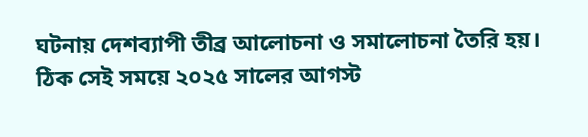ঘটনায় দেশব্যাপী তীব্র আলোচনা ও সমালোচনা তৈরি হয়। ঠিক সেই সময়ে ২০২৫ সালের আগস্ট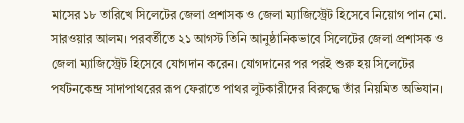মাসের ১৮ তারিখে সিলেটের জেলা প্রশাসক ও জেলা ম্যাজিস্ট্রেট হিসেবে নিয়োগ পান মো. সারওয়ার আলম। পরবর্তীতে ২১ আগস্ট তিনি আনুষ্ঠানিকভাবে সিলেটের জেলা প্রশাসক ও জেলা ম্যাজিস্ট্রেট হিসেবে যোগদান করেন। যোগদানের পর পরই শুরু হয় সিলেটের পর্যটনকেন্দ্র সাদাপাথরের রূপ ফেরাতে পাথর লুটকারীদের বিরুদ্ধে তাঁর নিয়মিত অভিযান।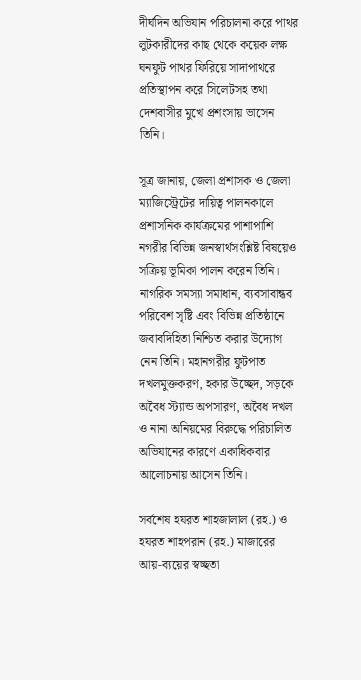দীর্ঘদিন অভিযান পরিচালনা করে পাথর লুটকারীদের কাছ থেকে কয়েক লক্ষ ঘনফুট পাথর ফিরিয়ে সাদাপাথরে প্রতিস্থাপন করে সিলেটসহ তথা দেশবাসীর মুখে প্রশংসায় ভাসেন তিনি।

সূত্র জানায়, জেলা প্রশাসক ও জেলা ম্যাজিস্ট্রেটের দায়িত্ব পালনকালে প্রশাসনিক কার্যক্রমের পাশাপাশি নগরীর বিভিন্ন জনস্বার্থসংশ্লিষ্ট বিষয়েও সক্রিয় ভূমিকা পালন করেন তিনি। নাগরিক সমস্যা সমাধান, ব্যবসাবান্ধব পরিবেশ সৃষ্টি এবং বিভিন্ন প্রতিষ্ঠানে জবাবদিহিতা নিশ্চিত করার উদ্যোগ নেন তিনি। মহানগরীর ফুটপাত দখলমুক্তকরণ, হকার উচ্ছেদ, সড়কে অবৈধ স্ট্যান্ড অপসারণ, অবৈধ দখল ও নানা অনিয়মের বিরুদ্ধে পরিচালিত অভিযানের কারণে একাধিকবার আলোচনায় আসেন তিনি।

সর্বশেষ হযরত শাহজালাল (রহ.) ও হযরত শাহপরান (রহ.) মাজারের আয়-ব্যয়ের স্বচ্ছতা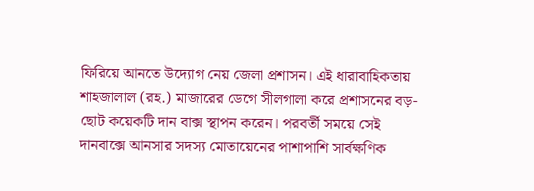ফিরিয়ে আনতে উদ্যোগ নেয় জেলা প্রশাসন। এই ধারাবাহিকতায় শাহজালাল (রহ.) মাজারের ডেগে সীলগালা করে প্রশাসনের বড়-ছোট কয়েকটি দান বাক্স স্থাপন করেন। পরবর্তী সময়ে সেই দানবাক্সে আনসার সদস্য মোতায়েনের পাশাপাশি সার্বক্ষণিক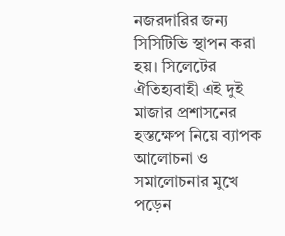নজরদারির জন্য সিসিটিভি স্থাপন করা হয়। সিলেটের ঐতিহ্যবাহী এই দুই মাজার প্রশাসনের হস্তক্ষেপ নিয়ে ব্যাপক আলোচনা ও সমালোচনার মুখে পড়েন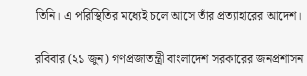তিনি। এ পরিস্থিতির মধ্যেই চলে আসে তাঁর প্রত্যাহারের আদেশ।

রবিবার (২১ জুন) গণপ্রজাতন্ত্রী বাংলাদেশ সরকারের জনপ্রশাসন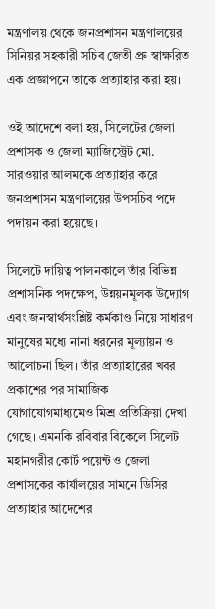মন্ত্রণালয় থেকে জনপ্রশাসন মন্ত্রণালয়ের সিনিয়র সহকারী সচিব জেতী প্রু স্বাক্ষরিত এক প্রজ্ঞাপনে তাকে প্রত্যাহার করা হয়।

ওই আদেশে বলা হয়, সিলেটের জেলা প্রশাসক ও জেলা ম্যাজিস্ট্রেট মো. সারওয়ার আলমকে প্রত্যাহার করে জনপ্রশাসন মন্ত্রণালয়ের উপসচিব পদে পদায়ন করা হয়েছে।

সিলেটে দায়িত্ব পালনকালে তাঁর বিভিন্ন প্রশাসনিক পদক্ষেপ, উন্নয়নমূলক উদ্যোগ এবং জনস্বার্থসংশ্লিষ্ট কর্মকাণ্ড নিয়ে সাধারণ মানুষের মধ্যে নানা ধরনের মূল্যায়ন ও আলোচনা ছিল। তাঁর প্রত্যাহারের খবর প্রকাশের পর সামাজিক যোগাযোগমাধ্যমেও মিশ্র প্রতিক্রিয়া দেখা গেছে। এমনকি রবিবার বিকেলে সিলেট মহানগরীর কোর্ট পয়েন্ট ও জেলা প্রশাসকের কার্যালয়ের সামনে ডিসির প্রত্যাহার আদেশের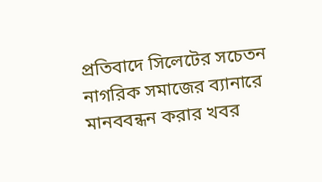প্রতিবাদে সিলেটের সচেতন নাগরিক সমাজের ব্যানারে মানববন্ধন করার খবর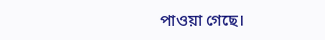পাওয়া গেছে।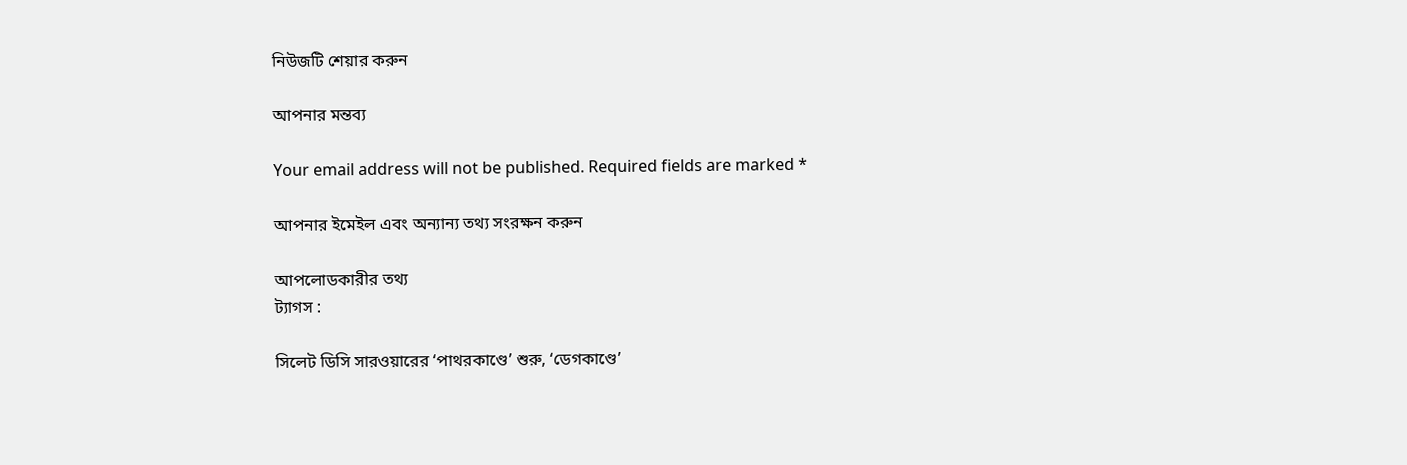নিউজটি শেয়ার করুন

আপনার মন্তব্য

Your email address will not be published. Required fields are marked *

আপনার ইমেইল এবং অন্যান্য তথ্য সংরক্ষন করুন

আপলোডকারীর তথ্য
ট্যাগস :

সিলেট ডিসি সারওয়ারের ‘পাথরকাণ্ডে’ শুরু, ‘ডেগকাণ্ডে’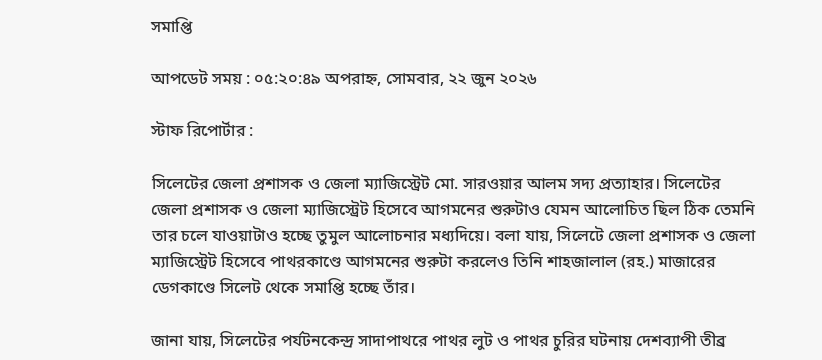সমাপ্তি

আপডেট সময় : ০৫:২০:৪৯ অপরাহ্ন, সোমবার, ২২ জুন ২০২৬

স্টাফ রিপোর্টার :

সিলেটের জেলা প্রশাসক ও জেলা ম্যাজিস্ট্রেট মো. সারওয়ার আলম সদ্য প্রত্যাহার। সিলেটের জেলা প্রশাসক ও জেলা ম্যাজিস্ট্রেট হিসেবে আগমনের শুরুটাও যেমন আলোচিত ছিল ঠিক তেমনি তার চলে যাওয়াটাও হচ্ছে তুমুল আলোচনার মধ্যদিয়ে। বলা যায়, সিলেটে জেলা প্রশাসক ও জেলা ম্যাজিস্ট্রেট হিসেবে পাথরকাণ্ডে আগমনের শুরুটা করলেও তিনি শাহজালাল (রহ.) মাজারের ডেগকাণ্ডে সিলেট থেকে সমাপ্তি হচ্ছে তাঁর।

জানা যায়, সিলেটের পর্যটনকেন্দ্র সাদাপাথরে পাথর লুট ও পাথর চুরির ঘটনায় দেশব্যাপী তীব্র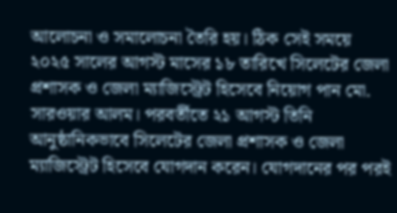আলোচনা ও সমালোচনা তৈরি হয়। ঠিক সেই সময়ে ২০২৫ সালের আগস্ট মাসের ১৮ তারিখে সিলেটের জেলা প্রশাসক ও জেলা ম্যাজিস্ট্রেট হিসেবে নিয়োগ পান মো. সারওয়ার আলম। পরবর্তীতে ২১ আগস্ট তিনি আনুষ্ঠানিকভাবে সিলেটের জেলা প্রশাসক ও জেলা ম্যাজিস্ট্রেট হিসেবে যোগদান করেন। যোগদানের পর পরই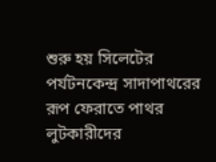শুরু হয় সিলেটের পর্যটনকেন্দ্র সাদাপাথরের রূপ ফেরাতে পাথর লুটকারীদের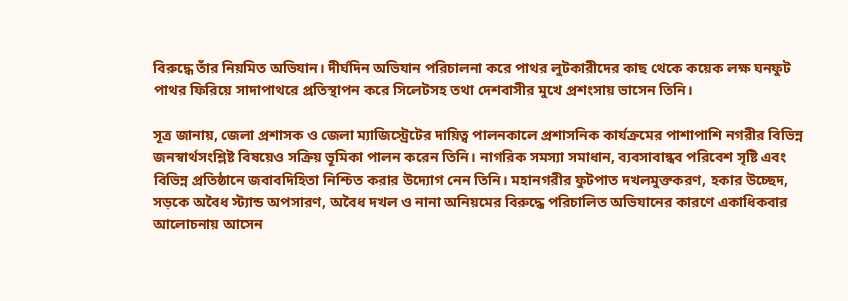বিরুদ্ধে তাঁর নিয়মিত অভিযান। দীর্ঘদিন অভিযান পরিচালনা করে পাথর লুটকারীদের কাছ থেকে কয়েক লক্ষ ঘনফুট পাথর ফিরিয়ে সাদাপাথরে প্রতিস্থাপন করে সিলেটসহ তথা দেশবাসীর মুখে প্রশংসায় ভাসেন তিনি।

সূত্র জানায়, জেলা প্রশাসক ও জেলা ম্যাজিস্ট্রেটের দায়িত্ব পালনকালে প্রশাসনিক কার্যক্রমের পাশাপাশি নগরীর বিভিন্ন জনস্বার্থসংশ্লিষ্ট বিষয়েও সক্রিয় ভূমিকা পালন করেন তিনি। নাগরিক সমস্যা সমাধান, ব্যবসাবান্ধব পরিবেশ সৃষ্টি এবং বিভিন্ন প্রতিষ্ঠানে জবাবদিহিতা নিশ্চিত করার উদ্যোগ নেন তিনি। মহানগরীর ফুটপাত দখলমুক্তকরণ, হকার উচ্ছেদ, সড়কে অবৈধ স্ট্যান্ড অপসারণ, অবৈধ দখল ও নানা অনিয়মের বিরুদ্ধে পরিচালিত অভিযানের কারণে একাধিকবার আলোচনায় আসেন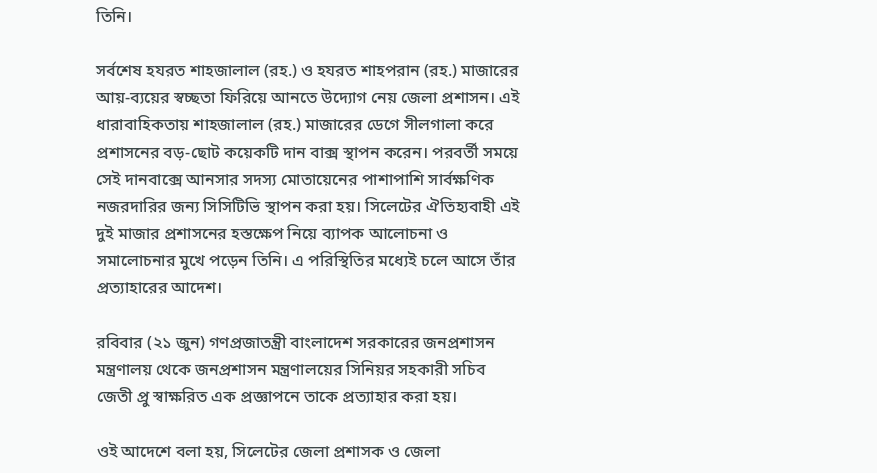তিনি।

সর্বশেষ হযরত শাহজালাল (রহ.) ও হযরত শাহপরান (রহ.) মাজারের আয়-ব্যয়ের স্বচ্ছতা ফিরিয়ে আনতে উদ্যোগ নেয় জেলা প্রশাসন। এই ধারাবাহিকতায় শাহজালাল (রহ.) মাজারের ডেগে সীলগালা করে প্রশাসনের বড়-ছোট কয়েকটি দান বাক্স স্থাপন করেন। পরবর্তী সময়ে সেই দানবাক্সে আনসার সদস্য মোতায়েনের পাশাপাশি সার্বক্ষণিক নজরদারির জন্য সিসিটিভি স্থাপন করা হয়। সিলেটের ঐতিহ্যবাহী এই দুই মাজার প্রশাসনের হস্তক্ষেপ নিয়ে ব্যাপক আলোচনা ও সমালোচনার মুখে পড়েন তিনি। এ পরিস্থিতির মধ্যেই চলে আসে তাঁর প্রত্যাহারের আদেশ।

রবিবার (২১ জুন) গণপ্রজাতন্ত্রী বাংলাদেশ সরকারের জনপ্রশাসন মন্ত্রণালয় থেকে জনপ্রশাসন মন্ত্রণালয়ের সিনিয়র সহকারী সচিব জেতী প্রু স্বাক্ষরিত এক প্রজ্ঞাপনে তাকে প্রত্যাহার করা হয়।

ওই আদেশে বলা হয়, সিলেটের জেলা প্রশাসক ও জেলা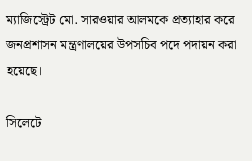ম্যাজিস্ট্রেট মো. সারওয়ার আলমকে প্রত্যাহার করে জনপ্রশাসন মন্ত্রণালয়ের উপসচিব পদে পদায়ন করা হয়েছে।

সিলেটে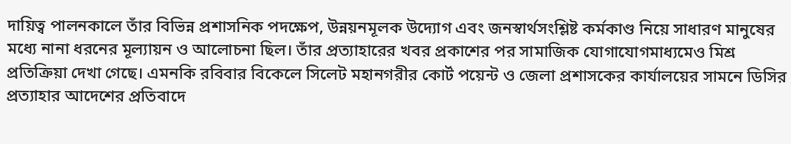দায়িত্ব পালনকালে তাঁর বিভিন্ন প্রশাসনিক পদক্ষেপ, উন্নয়নমূলক উদ্যোগ এবং জনস্বার্থসংশ্লিষ্ট কর্মকাণ্ড নিয়ে সাধারণ মানুষের মধ্যে নানা ধরনের মূল্যায়ন ও আলোচনা ছিল। তাঁর প্রত্যাহারের খবর প্রকাশের পর সামাজিক যোগাযোগমাধ্যমেও মিশ্র প্রতিক্রিয়া দেখা গেছে। এমনকি রবিবার বিকেলে সিলেট মহানগরীর কোর্ট পয়েন্ট ও জেলা প্রশাসকের কার্যালয়ের সামনে ডিসির প্রত্যাহার আদেশের প্রতিবাদে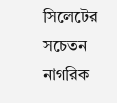সিলেটের সচেতন নাগরিক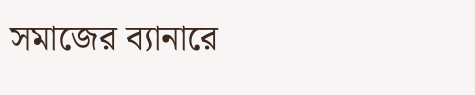সমাজের ব্যানারে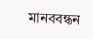মানববন্ধন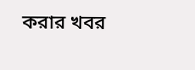করার খবর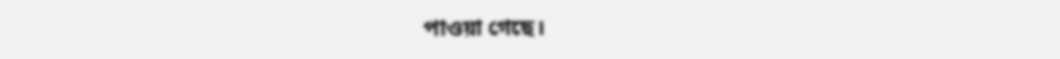পাওয়া গেছে।